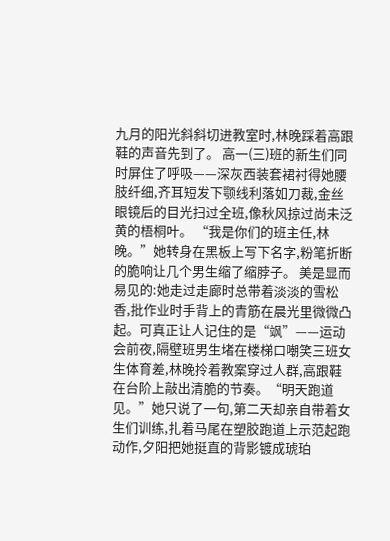九月的阳光斜斜切进教室时,林晚踩着高跟鞋的声音先到了。 高一(三)班的新生们同时屏住了呼吸——深灰西装套裙衬得她腰肢纤细,齐耳短发下颚线利落如刀裁,金丝眼镜后的目光扫过全班,像秋风掠过尚未泛黄的梧桐叶。 “我是你们的班主任,林晚。”她转身在黑板上写下名字,粉笔折断的脆响让几个男生缩了缩脖子。 美是显而易见的:她走过走廊时总带着淡淡的雪松香,批作业时手背上的青筋在晨光里微微凸起。可真正让人记住的是“飒”——运动会前夜,隔壁班男生堵在楼梯口嘲笑三班女生体育差,林晚拎着教案穿过人群,高跟鞋在台阶上敲出清脆的节奏。“明天跑道见。”她只说了一句,第二天却亲自带着女生们训练,扎着马尾在塑胶跑道上示范起跑动作,夕阳把她挺直的背影镀成琥珀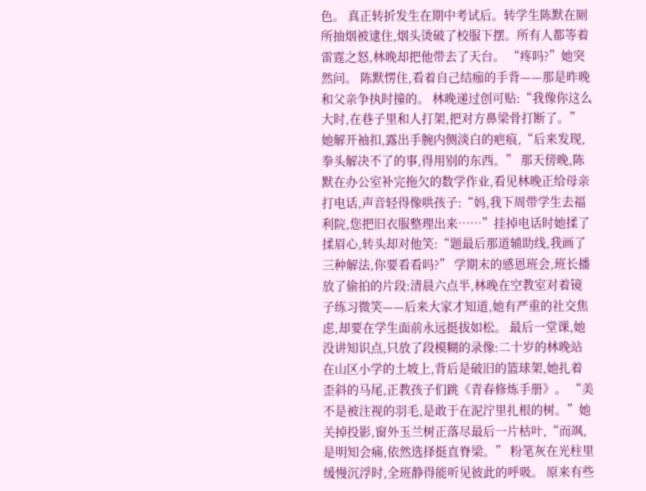色。 真正转折发生在期中考试后。转学生陈默在厕所抽烟被逮住,烟头烫破了校服下摆。所有人都等着雷霆之怒,林晚却把他带去了天台。 “疼吗?”她突然问。 陈默愣住,看着自己结痂的手背——那是昨晚和父亲争执时撞的。 林晚递过创可贴:“我像你这么大时,在巷子里和人打架,把对方鼻梁骨打断了。”她解开袖扣,露出手腕内侧淡白的疤痕,“后来发现,拳头解决不了的事,得用别的东西。” 那天傍晚,陈默在办公室补完拖欠的数学作业,看见林晚正给母亲打电话,声音轻得像哄孩子:“妈,我下周带学生去福利院,您把旧衣服整理出来……”挂掉电话时她揉了揉眉心,转头却对他笑:“题最后那道辅助线,我画了三种解法,你要看看吗?” 学期末的感恩班会,班长播放了偷拍的片段:清晨六点半,林晚在空教室对着镜子练习微笑——后来大家才知道,她有严重的社交焦虑,却要在学生面前永远挺拔如松。 最后一堂课,她没讲知识点,只放了段模糊的录像:二十岁的林晚站在山区小学的土坡上,背后是破旧的篮球架,她扎着歪斜的马尾,正教孩子们跳《青春修炼手册》。 “美不是被注视的羽毛,是敢于在泥泞里扎根的树。”她关掉投影,窗外玉兰树正落尽最后一片枯叶,“而飒,是明知会痛,依然选择挺直脊梁。” 粉笔灰在光柱里缓慢沉浮时,全班静得能听见彼此的呼吸。 原来有些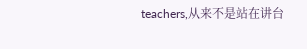teachers,从来不是站在讲台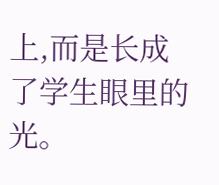上,而是长成了学生眼里的光。